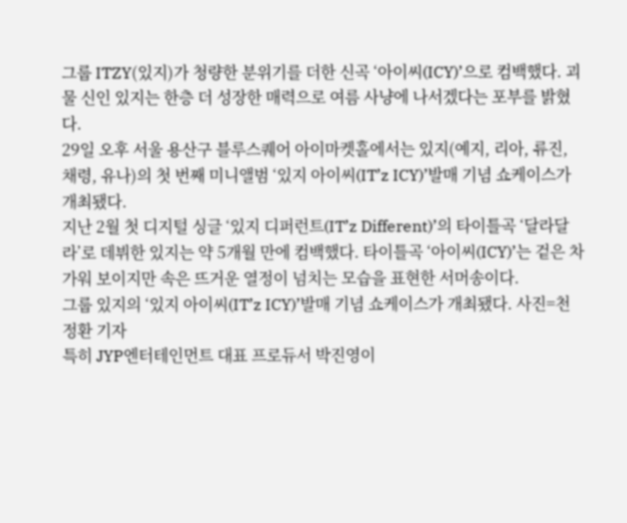그룹 ITZY(있지)가 청량한 분위기를 더한 신곡 ‘아이씨(ICY)’으로 컴백했다. 괴물 신인 있지는 한층 더 성장한 매력으로 여름 사냥에 나서겠다는 포부를 밝혔다.
29일 오후 서울 용산구 블루스퀘어 아이마켓홀에서는 있지(예지, 리아, 류진, 채령, 유나)의 첫 번째 미니앨범 ‘있지 아이씨(IT’z ICY)’발매 기념 쇼케이스가 개최됐다.
지난 2월 첫 디지털 싱글 ‘있지 디퍼런트(IT’z Different)’의 타이틀곡 ‘달라달라’로 데뷔한 있지는 약 5개월 만에 컴백했다. 타이틀곡 ‘아이씨(ICY)’는 겉은 차가워 보이지만 속은 뜨거운 열정이 넘치는 모습을 표현한 서머송이다.
그룹 있지의 ‘있지 아이씨(IT’z ICY)’발매 기념 쇼케이스가 개최됐다. 사진=천정환 기자
특히 JYP엔터테인먼트 대표 프로듀서 박진영이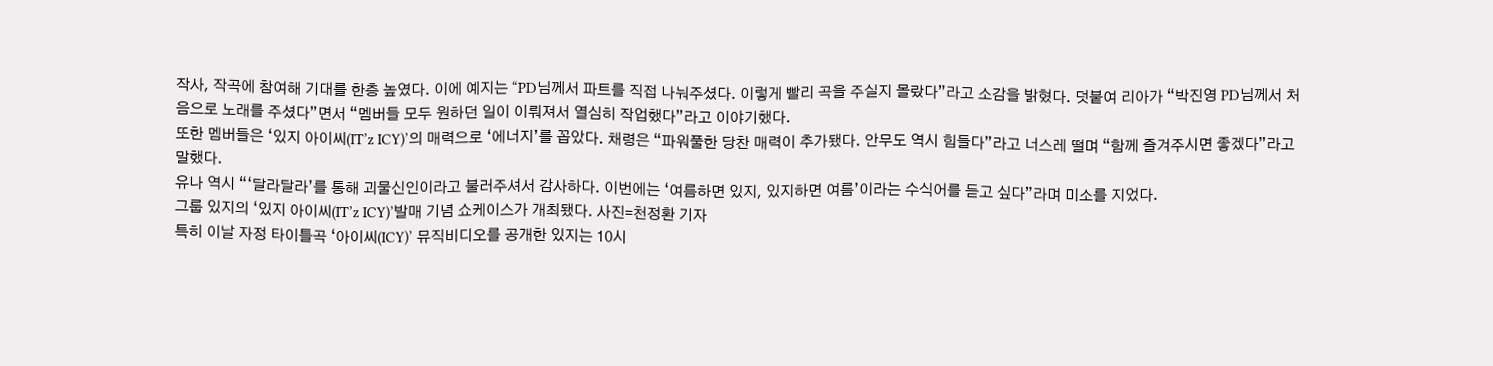작사, 작곡에 참여해 기대를 한층 높였다. 이에 예지는 “PD님께서 파트를 직접 나눠주셨다. 이렇게 빨리 곡을 주실지 몰랐다”라고 소감을 밝혔다. 덧붙여 리아가 “박진영 PD님께서 처음으로 노래를 주셨다”면서 “멤버들 모두 원하던 일이 이뤄져서 열심히 작업했다”라고 이야기했다.
또한 멤버들은 ‘있지 아이씨(IT’z ICY)’의 매력으로 ‘에너지’를 꼽았다. 채령은 “파워풀한 당찬 매력이 추가됐다. 안무도 역시 힘들다”라고 너스레 떨며 “함께 즐겨주시면 좋겠다”라고 말했다.
유나 역시 “‘달라달라’를 통해 괴물신인이라고 불러주셔서 감사하다. 이번에는 ‘여름하면 있지, 있지하면 여름’이라는 수식어를 듣고 싶다”라며 미소를 지었다.
그룹 있지의 ‘있지 아이씨(IT’z ICY)’발매 기념 쇼케이스가 개최됐다. 사진=천정환 기자
특히 이날 자정 타이틀곡 ‘아이씨(ICY)’ 뮤직비디오를 공개한 있지는 10시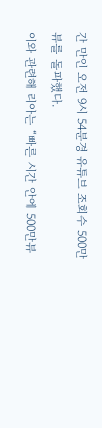간 만인 오전 9시 54분경 유튜브 조회수 500만뷰를 돌파했다.
이와 관련해 리아는 “빠른 시간 안에 500만뷰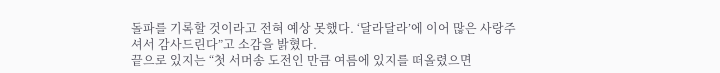돌파를 기록할 것이라고 전혀 예상 못했다. ‘달라달라’에 이어 많은 사랑주셔서 감사드린다”고 소감을 밝혔다.
끝으로 있지는 “첫 서머송 도전인 만큼 여름에 있지를 떠올렸으면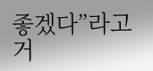좋겠다”라고 거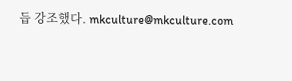듭 강조했다. mkculture@mkculture.com